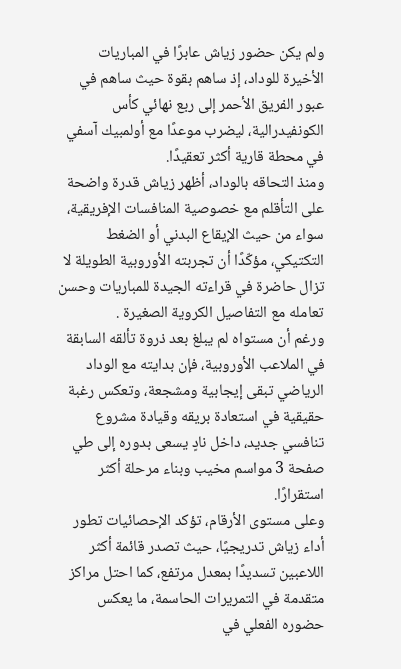ولم يكن حضور زياش عابرًا في المباريات الأخيرة للوداد، إذ ساهم بقوة حيث ساهم في عبور الفريق الأحمر إلى ربع نهائي كأس الكونفيدرالية، ليضرب موعدًا مع أولمبيك آسفي في محطة قارية أكثر تعقيدًا.
ومنذ التحاقه بالوداد، أظهر زياش قدرة واضحة على التأقلم مع خصوصية المنافسات الإفريقية، سواء من حيث الإيقاع البدني أو الضغط التكتيكي، مؤكّدًا أن تجربته الأوروبية الطويلة لا تزال حاضرة في قراءته الجيدة للمباريات وحسن تعامله مع التفاصيل الكروية الصغيرة .
ورغم أن مستواه لم يبلغ بعد ذروة تألقه السابقة في الملاعب الأوروبية، فإن بدايته مع الوداد الرياضي تبقى إيجابية ومشجعة، وتعكس رغبة حقيقية في استعادة بريقه وقيادة مشروع تنافسي جديد، داخل نادٍ يسعى بدوره إلى طي صفحة 3 مواسم مخيب وبناء مرحلة أكثر استقرارًا.
وعلى مستوى الأرقام، تؤكد الإحصائيات تطور أداء زياش تدريجيًا، حيث تصدر قائمة أكثر اللاعبين تسديدًا بمعدل مرتفع، كما احتل مراكز متقدمة في التمريرات الحاسمة، ما يعكس حضوره الفعلي في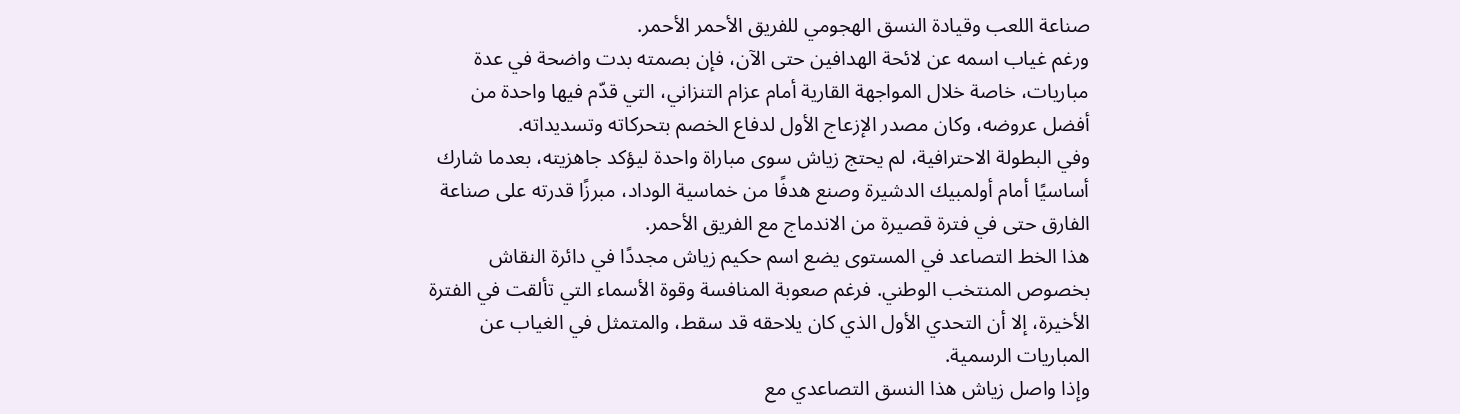صناعة اللعب وقيادة النسق الهجومي للفريق الأحمر الأحمر.
ورغم غياب اسمه عن لائحة الهدافين حتى الآن، فإن بصمته بدت واضحة في عدة مباريات، خاصة خلال المواجهة القارية أمام عزام التنزاني، التي قدّم فيها واحدة من أفضل عروضه، وكان مصدر الإزعاج الأول لدفاع الخصم بتحركاته وتسديداته.
وفي البطولة الاحترافية، لم يحتج زياش سوى مباراة واحدة ليؤكد جاهزيته، بعدما شارك أساسيًا أمام أولمبيك الدشيرة وصنع هدفًا من خماسية الوداد، مبرزًا قدرته على صناعة الفارق حتى في فترة قصيرة من الاندماج مع الفريق الأحمر.
هذا الخط التصاعد في المستوى يضع اسم حكيم زياش مجددًا في دائرة النقاش بخصوص المنتخب الوطني. فرغم صعوبة المنافسة وقوة الأسماء التي تألقت في الفترة الأخيرة، إلا أن التحدي الأول الذي كان يلاحقه قد سقط، والمتمثل في الغياب عن المباريات الرسمية.
وإذا واصل زياش هذا النسق التصاعدي مع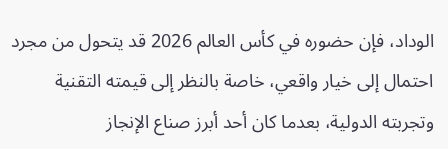الوداد، فإن حضوره في كأس العالم 2026 قد يتحول من مجرد احتمال إلى خيار واقعي، خاصة بالنظر إلى قيمته التقنية وتجربته الدولية، بعدما كان أحد أبرز صناع الإنجاز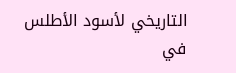التاريخي لأسود الأطلس في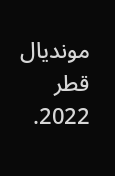مونديال قطر 2022.